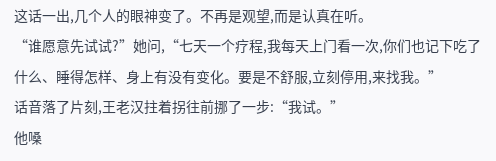这话一出,几个人的眼神变了。不再是观望,而是认真在听。
“谁愿意先试试?”她问,“七天一个疗程,我每天上门看一次,你们也记下吃了什么、睡得怎样、身上有没有变化。要是不舒服,立刻停用,来找我。”
话音落了片刻,王老汉拄着拐往前挪了一步:“我试。”
他嗓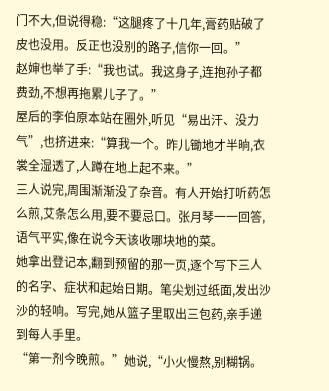门不大,但说得稳:“这腿疼了十几年,膏药贴破了皮也没用。反正也没别的路子,信你一回。”
赵婶也举了手:“我也试。我这身子,连抱孙子都费劲,不想再拖累儿子了。”
屋后的李伯原本站在圈外,听见“易出汗、没力气”,也挤进来:“算我一个。昨儿锄地才半晌,衣裳全湿透了,人蹲在地上起不来。”
三人说完,周围渐渐没了杂音。有人开始打听药怎么煎,艾条怎么用,要不要忌口。张月琴一一回答,语气平实,像在说今天该收哪块地的菜。
她拿出登记本,翻到预留的那一页,逐个写下三人的名字、症状和起始日期。笔尖划过纸面,发出沙沙的轻响。写完,她从篮子里取出三包药,亲手递到每人手里。
“第一剂今晚煎。”她说,“小火慢熬,别糊锅。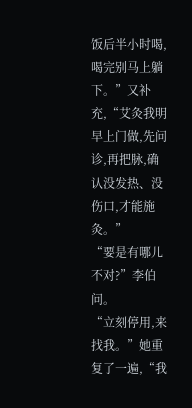饭后半小时喝,喝完别马上躺下。”又补充,“艾灸我明早上门做,先问诊,再把脉,确认没发热、没伤口,才能施灸。”
“要是有哪儿不对?”李伯问。
“立刻停用,来找我。”她重复了一遍,“我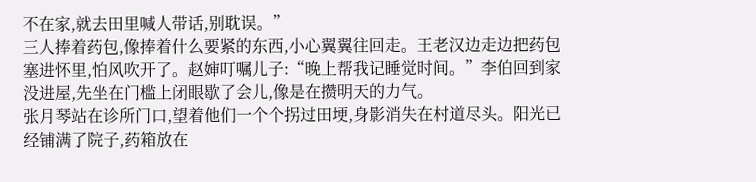不在家,就去田里喊人带话,别耽误。”
三人捧着药包,像捧着什么要紧的东西,小心翼翼往回走。王老汉边走边把药包塞进怀里,怕风吹开了。赵婶叮嘱儿子:“晚上帮我记睡觉时间。”李伯回到家没进屋,先坐在门槛上闭眼歇了会儿,像是在攒明天的力气。
张月琴站在诊所门口,望着他们一个个拐过田埂,身影消失在村道尽头。阳光已经铺满了院子,药箱放在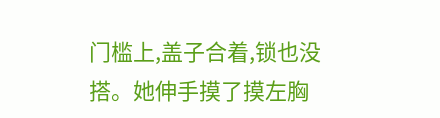门槛上,盖子合着,锁也没搭。她伸手摸了摸左胸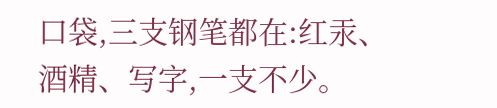口袋,三支钢笔都在:红汞、酒精、写字,一支不少。